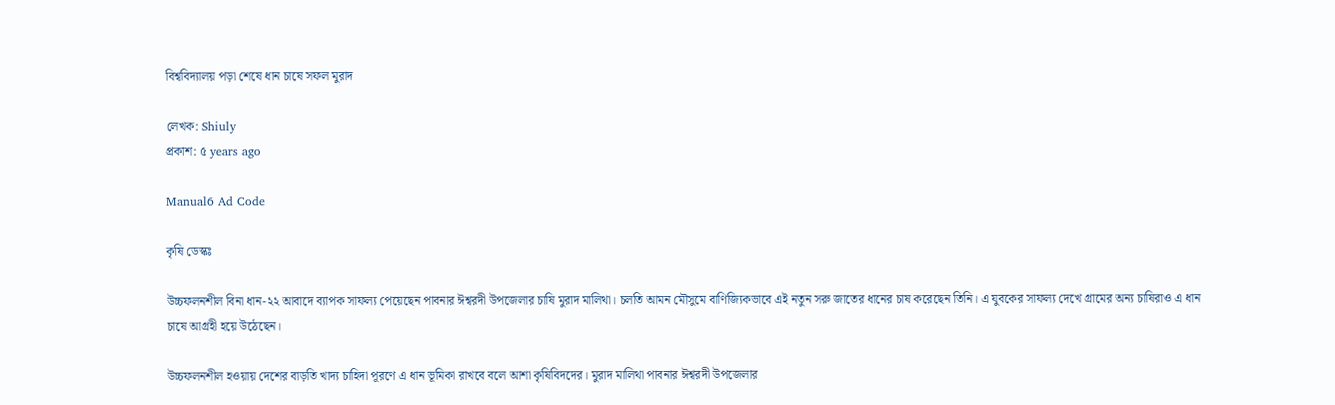বিশ্ববিদ্যালয় পড়া শেষে ধান চাষে সফল মুরাদ

লেখক: Shiuly
প্রকাশ: ৫ years ago

Manual6 Ad Code

কৃষি ডেস্কঃ

উচ্চফলনশীল বিনা ধান-২২ আবাদে ব্যাপক সাফল্য পেয়েছেন পাবনার ঈশ্বরদী উপজেলার চাষি মুরাদ মালিথা। চলতি আমন মৌসুমে বাণিজ্যিকভাবে এই নতুন সরু জাতের ধানের চাষ করেছেন তিনি। এ যুবকের সাফল্য দেখে গ্রামের অন্য চাষিরাও এ ধান চাষে আগ্রহী হয়ে উঠেছেন।

উচ্চফলনশীল হওয়ায় দেশের বাড়তি খাদ্য চাহিদা পূরণে এ ধান ভূমিকা রাখবে বলে আশা কৃষিবিদদের। মুরাদ মালিথা পাবনার ঈশ্বরদী উপজেলার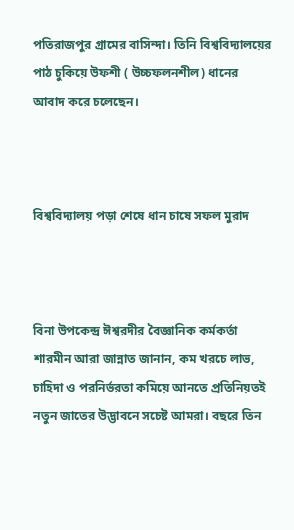পতিরাজপুর গ্রামের বাসিন্দা। তিনি বিশ্ববিদ্যালয়ের পাঠ চুকিয়ে উফশী ( উচ্চফলনশীল) ধানের আবাদ করে চলেছেন।



বিশ্ববিদ্যালয় পড়া শেষে ধান চাষে সফল মুরাদ



বিনা উপকেন্দ্র ঈশ্বরদীর বৈজ্ঞানিক কর্মকর্তা শারমীন আরা জান্নাত জানান, কম খরচে লাভ, চাহিদা ও পরনির্ভরতা কমিয়ে আনতে প্রতিনিয়তই নতুন জাতের উদ্ভাবনে সচেষ্ট আমরা। বছরে তিন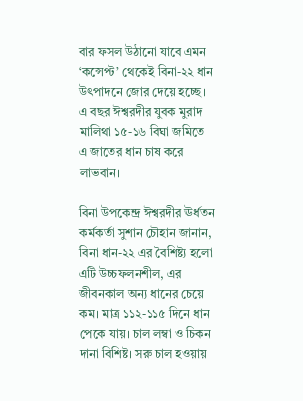বার ফসল উঠানো যাবে এমন ‘কন্সেপ্ট’ থেকেই বিনা-২২ ধান উৎপাদনে জোর দেয়ে হচ্ছে। এ বছর ঈশ্বরদীর যুবক মুরাদ মালিথা ১৫-১৬ বিঘা জমিতে এ জাতের ধান চাষ করে লাভবান।

বিনা উপকেন্দ্র ঈশ্বরদীর ঊর্ধতন কর্মকর্তা সুশান চৌহান জানান, বিনা ধান-২২ এর বৈশিষ্ট্য হলো এটি উচ্চফলনশীল, এর জীবনকাল অন্য ধানের চেয়ে কম। মাত্র ১১২-১১৫ দিনে ধান পেকে যায়। চাল লম্বা ও চিকন দানা বিশিষ্ট। সরু চাল হওয়ায়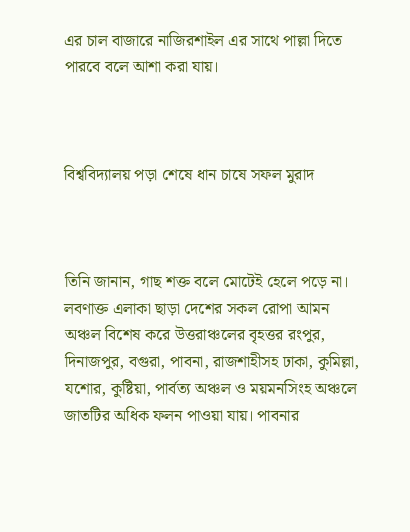এর চাল বাজারে নাজিরশাইল এর সাথে পাল্লা দিতে পারবে বলে আশা করা যায়।



বিশ্ববিদ্যালয় পড়া শেষে ধান চাষে সফল মুরাদ



তিনি জানান, গাছ শক্ত বলে মোটেই হেলে পড়ে না। লবণাক্ত এলাকা ছাড়া দেশের সকল রোপা আমন অঞ্চল বিশেষ করে উত্তরাঞ্চলের বৃহত্তর রংপুর, দিনাজপুর, বগুরা, পাবনা, রাজশাহীসহ ঢাকা, কুমিল্লা, যশোর, কুষ্টিয়া, পার্বত্য অঞ্চল ও ময়মনসিংহ অঞ্চলে জাতটির অধিক ফলন পাওয়া যায়। পাবনার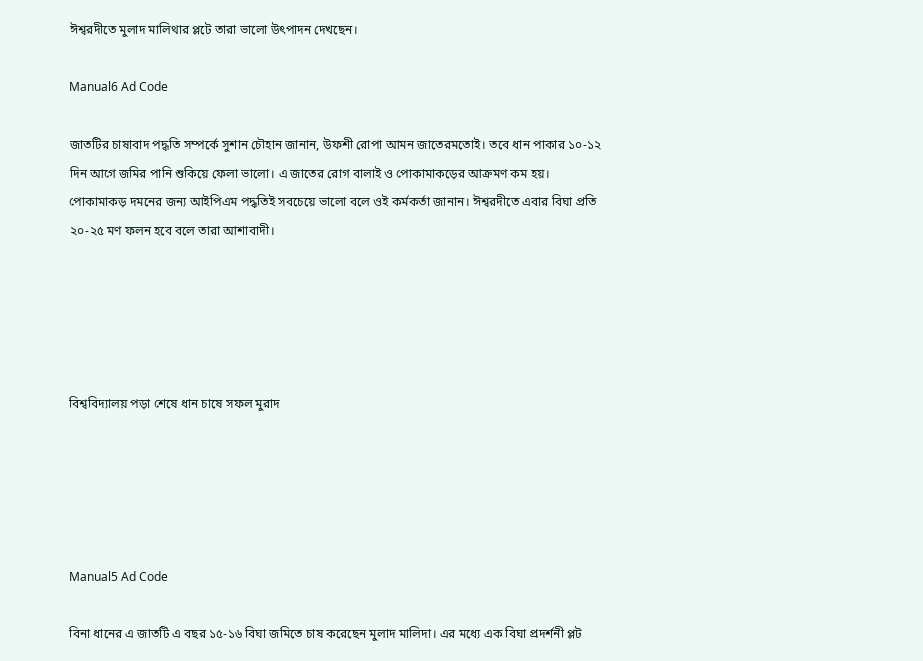ঈশ্বরদীতে মুলাদ মালিথার প্লটে তারা ভালো উৎপাদন দেখছেন।

Manual6 Ad Code

জাতটির চাষাবাদ পদ্ধতি সম্পর্কে সুশান চৌহান জানান, উফশী রোপা আমন জাতেরমতোই। তবে ধান পাকার ১০-১২ দিন আগে জমির পানি শুকিয়ে ফেলা ভালো। এ জাতের রোগ বালাই ও পোকামাকড়ের আক্রমণ কম হয়। পোকামাকড় দমনের জন্য আইপিএম পদ্ধতিই সবচেয়ে ভালো বলে ওই কর্মকর্তা জানান। ঈশ্বরদীতে এবার বিঘা প্রতি ২০-২৫ মণ ফলন হবে বলে তারা আশাবাদী।





বিশ্ববিদ্যালয় পড়া শেষে ধান চাষে সফল মুরাদ





Manual5 Ad Code

বিনা ধানের এ জাতটি এ বছর ১৫-১৬ বিঘা জমিতে চাষ করেছেন মুলাদ মালিদা। এর মধ্যে এক বিঘা প্রদর্শনী প্লট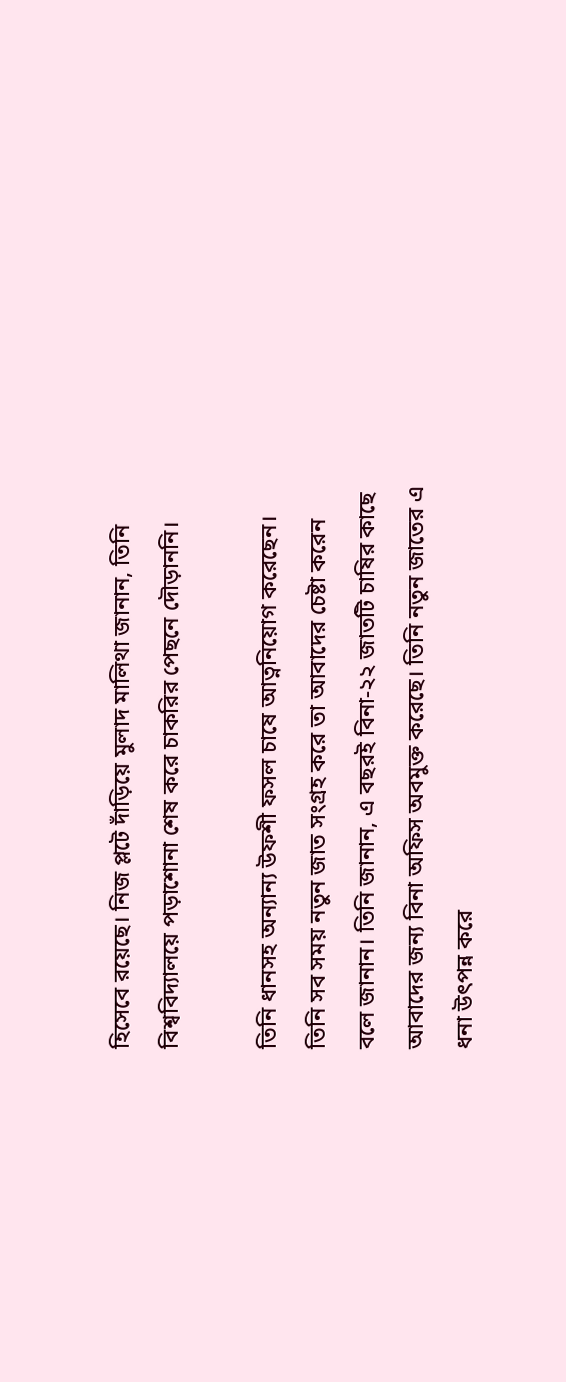হিসেবে রয়েছে। নিজ প্লটে দাঁড়িয়ে মুলাদ মালিথা জানান, তিনি বিশ্ববিদ্যালয়ে পড়াশোনা শেষ করে চাকরির পেছনে দৌড়াননি।

তিনি ধানসহ অন্যান্য উফশী ফসল চাষে আত্ননিয়োগ করেছেন। তিনি সব সময় নতুন জাত সংগ্রহ করে তা আবাদের চেষ্টা করেন বলে জানান। তিনি জানান, এ বছরই বিনা-২২ জাতটি চাষির কাছে আবাদের জন্য বিনা অফিস অবমুক্ত করেছে। তিনি নতুন জাতের এ ধনা উৎপন্ন করে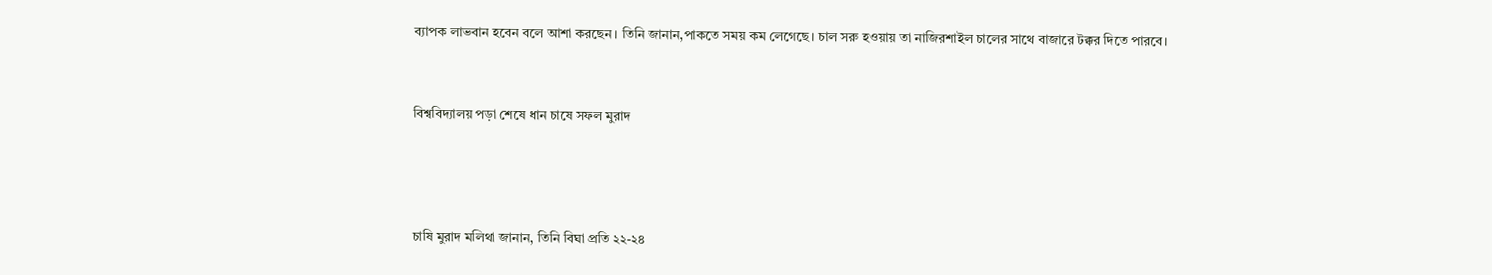ব্যাপক লাভবান হবেন বলে আশা করছেন। তিনি জানান,পাকতে সময় কম লেগেছে। চাল সরু হওয়ায় তা নাজিরশাইল চালের সাথে বাজারে টক্কর দিতে পারবে।



বিশ্ববিদ্যালয় পড়া শেষে ধান চাষে সফল মুরাদ





চাষি মুরাদ মলিথা জানান, তিনি বিঘা প্রতি ২২-২৪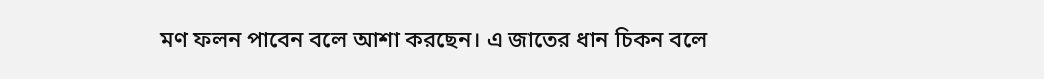মণ ফলন পাবেন বলে আশা করছেন। এ জাতের ধান চিকন বলে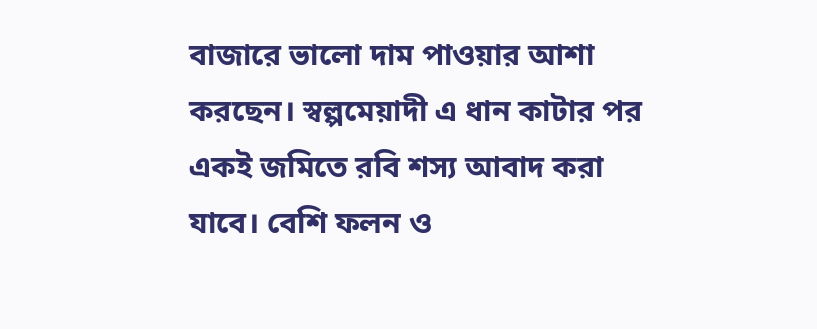বাজারে ভালো দাম পাওয়ার আশা করছেন। স্বল্পমেয়াদী এ ধান কাটার পর একই জমিতে রবি শস্য আবাদ করা যাবে। বেশি ফলন ও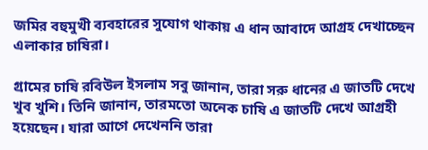জমির বহুমুখী ব্যবহারের সুযোগ থাকায় এ ধান আবাদে আগ্রহ দেখাচ্ছেন এলাকার চাষিরা।

গ্রামের চাষি রবিউল ইসলাম সবু জানান, তারা সরু ধানের এ জাতটি দেখে খুব খুশি। তিনি জানান, তারমতো অনেক চাষি এ জাতটি দেখে আগ্রহী হয়েছেন। যারা আগে দেখেননি তারা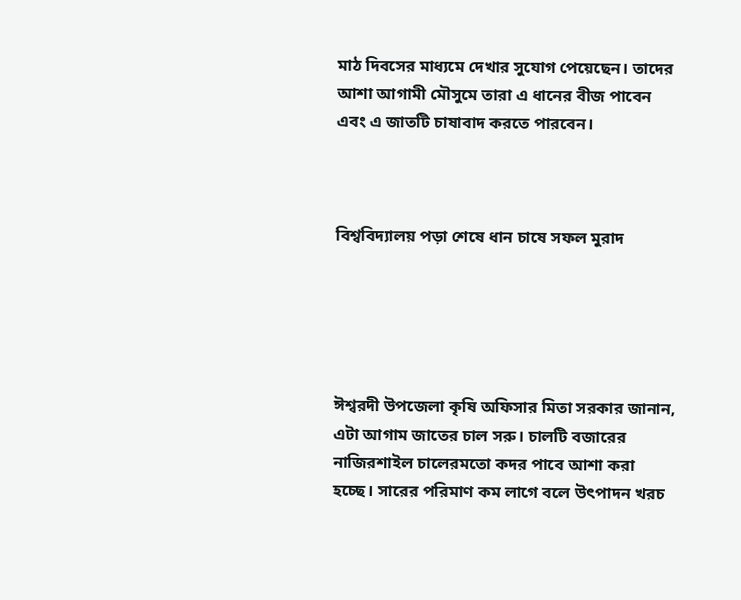মাঠ দিবসের মাধ্যমে দেখার সুযোগ পেয়েছেন। তাদের আশা আগামী মৌসুমে তারা এ ধানের বীজ পাবেন এবং এ জাতটি চাষাবাদ করতে পারবেন।



বিশ্ববিদ্যালয় পড়া শেষে ধান চাষে সফল মুরাদ





ঈশ্বরদী উপজেলা কৃষি অফিসার মিতা সরকার জানান, এটা আগাম জাতের চাল সরু। চালটি বজারের নাজিরশাইল চালেরমতো কদর পাবে আশা করা হচ্ছে। সারের পরিমাণ কম লাগে বলে উৎপাদন খরচ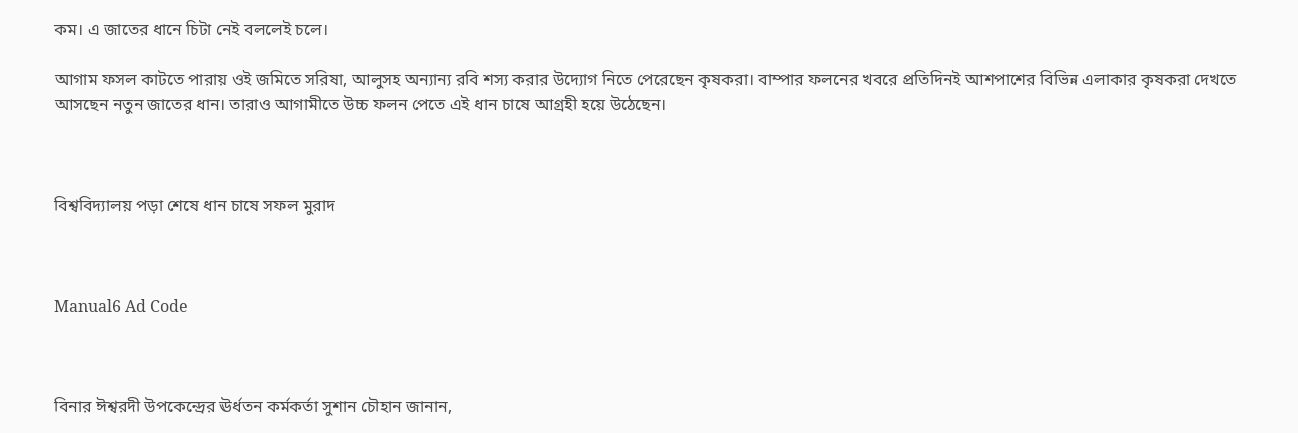কম। এ জাতের ধানে চিটা নেই বললেই চলে।

আগাম ফসল কাটতে পারায় ওই জমিতে সরিষা, আলুসহ অন্যান্য রবি শস্য করার উদ্যোগ নিতে পেরেছেন কৃষকরা। বাম্পার ফলনের খবরে প্রতিদিনই আশপাশের বিভিন্ন এলাকার কৃষকরা দেখতে আসছেন নতুন জাতের ধান। তারাও আগামীতে উচ্চ ফলন পেতে এই ধান চাষে আগ্রহী হয়ে উঠেছেন।



বিশ্ববিদ্যালয় পড়া শেষে ধান চাষে সফল মুরাদ



Manual6 Ad Code



বিনার ঈশ্বরদী উপকেন্দ্রের ঊর্ধতন কর্মকর্তা সুশান চৌহান জানান,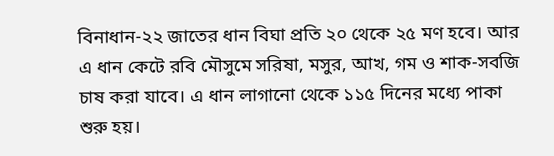বিনাধান-২২ জাতের ধান বিঘা প্রতি ২০ থেকে ২৫ মণ হবে। আর এ ধান কেটে রবি মৌসুমে সরিষা, মসুর, আখ, গম ও শাক-সবজি চাষ করা যাবে। এ ধান লাগানো থেকে ১১৫ দিনের মধ্যে পাকা শুরু হয়।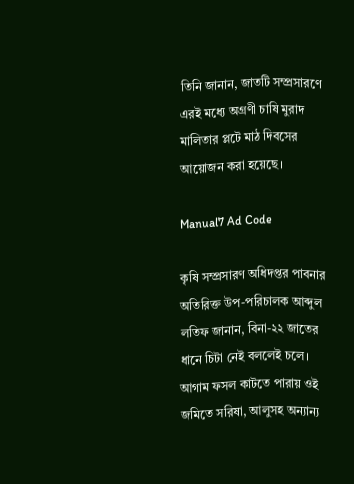তিনি জানান, জাতটি সম্প্রসারণে এরই মধ্যে অগ্রণী চাষি মুরাদ মালিতার প্লটে মাঠ দিবসের আয়োজন করা হয়েছে।

Manual7 Ad Code

কৃষি সম্প্রসারণ অধিদপ্তর পাবনার অতিরিক্ত উপ-পরিচালক আব্দুল লতিফ জানান, বিনা-২২ জাতের ধানে চিটা নেই বললেই চলে। আগাম ফসল কাটতে পারায় ওই জমিতে সরিষা, আলুসহ অন্যান্য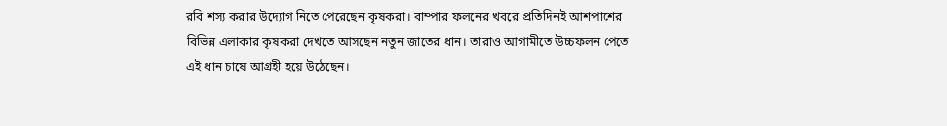রবি শস্য করার উদ্যোগ নিতে পেরেছেন কৃষকরা। বাম্পার ফলনের খবরে প্রতিদিনই আশপাশের বিভিন্ন এলাকার কৃষকরা দেখতে আসছেন নতুন জাতের ধান। তারাও আগামীতে উচ্চফলন পেতে এই ধান চাষে আগ্রহী হয়ে উঠেছেন।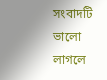সংবাদটি ভালো লাগলে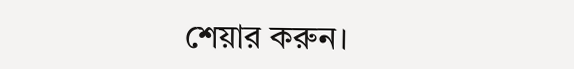শেয়ার করুন।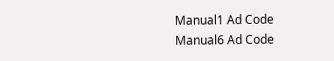Manual1 Ad Code
Manual6 Ad Code